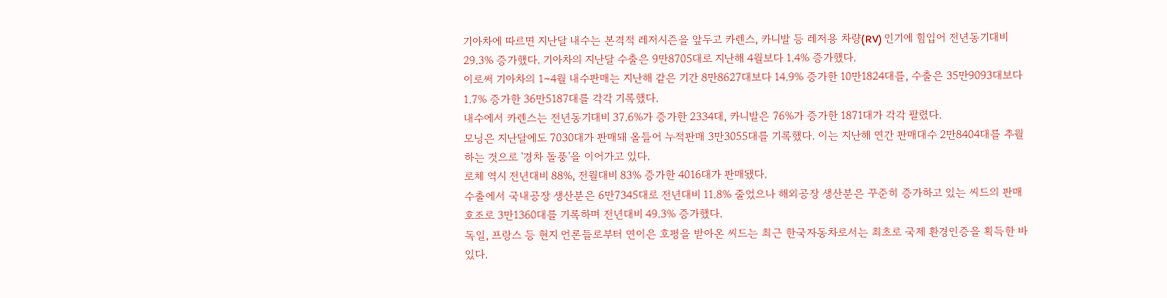기아차에 따르면 지난달 내수는 본격적 레저시즌을 앞두고 카렌스, 카니발 등 레저용 차량(RV) 인기에 힘입어 전년동기대비 29.3% 증가했다. 기아차의 지난달 수출은 9만8705대로 지난해 4월보다 1.4% 증가했다.
이로써 기아차의 1~4월 내수판매는 지난해 같은 기간 8만8627대보다 14.9% 증가한 10만1824대를, 수출은 35만9093대보다 1.7% 증가한 36만5187대를 각각 기록했다.
내수에서 카렌스는 전년동기대비 37.6%가 증가한 2334대, 카니발은 76%가 증가한 1871대가 각각 팔렸다.
모닝은 지난달에도 7030대가 판매돼 올들어 누적판매 3만3055대를 기록했다. 이는 지난해 연간 판매대수 2만8404대를 추월하는 것으로 '경차 돌풍'을 이어가고 있다.
로체 역시 전년대비 88%, 전월대비 83% 증가한 4016대가 판매됐다.
수출에서 국내공장 생산분은 6만7345대로 전년대비 11.8% 줄었으나 해외공장 생산분은 꾸준히 증가하고 있는 씨드의 판매호조로 3만1360대를 기록하며 전년대비 49.3% 증가했다.
독일, 프랑스 등 현지 언론들로부터 연이은 호평을 받아온 씨드는 최근 한국자동차로서는 최초로 국제 환경인증을 획득한 바 있다.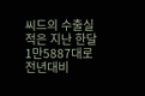씨드의 수출실적은 지난 한달 1만5887대로 전년대비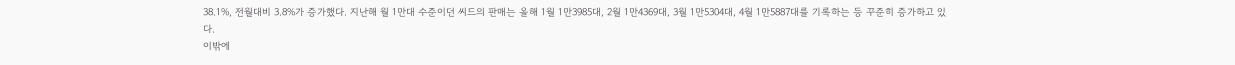38.1%, 전월대비 3.8%가 증가했다. 지난해 월 1만대 수준이던 씨드의 판매는 올해 1월 1만3985대, 2월 1만4369대, 3월 1만5304대, 4월 1만5887대를 기록하는 등 꾸준히 증가하고 있다.
이밖에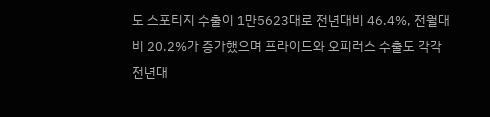도 스포티지 수출이 1만5623대로 전년대비 46.4%, 전월대비 20.2%가 증가했으며 프라이드와 오피러스 수출도 각각 전년대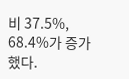비 37.5%, 68.4%가 증가했다.